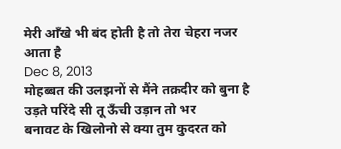मेरी आँखे भी बंद होती है तो तेरा चेहरा नजर आता है
Dec 8, 2013
मोहब्बत की उलझनों से मैंने तक़दीर को बुना है
उड़ते परिंदे सी तू ऊँची उड़ान तो भर
बनावट के खिलोनो से क्या तुम कुदरत को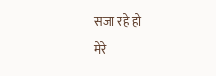सजा रहे हो
मेरे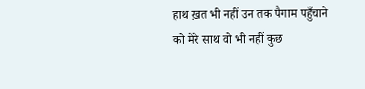हाथ ख़त भी नहीं उन तक पैगाम पहुँचाने को मेरे साथ वो भी नहीं कुछ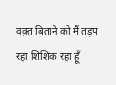वक़्त बिताने को मैं तड़प रहा शिशिक रहा हूँ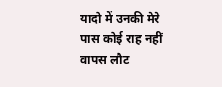यादो में उनकी मेरे पास कोई राह नहीं वापस लौट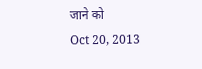जाने को
Oct 20, 2013